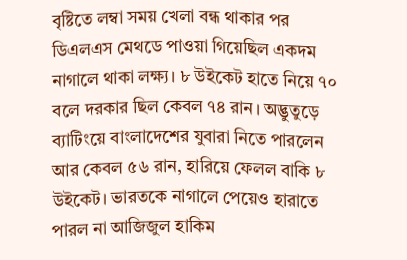বৃষ্টিতে লম্বা সময় খেলা বন্ধ থাকার পর ডিএলএস মেথডে পাওয়া গিয়েছিল একদম নাগালে থাকা লক্ষ্য। ৮ উইকেট হাতে নিয়ে ৭০ বলে দরকার ছিল কেবল ৭৪ রান। অদ্ভুতুড়ে ব্যাটিংয়ে বাংলাদেশের যুবারা নিতে পারলেন আর কেবল ৫৬ রান, হারিয়ে ফেলল বাকি ৮ উইকেট। ভারতকে নাগালে পেয়েও হারাতে পারল না আজিজুল হাকিম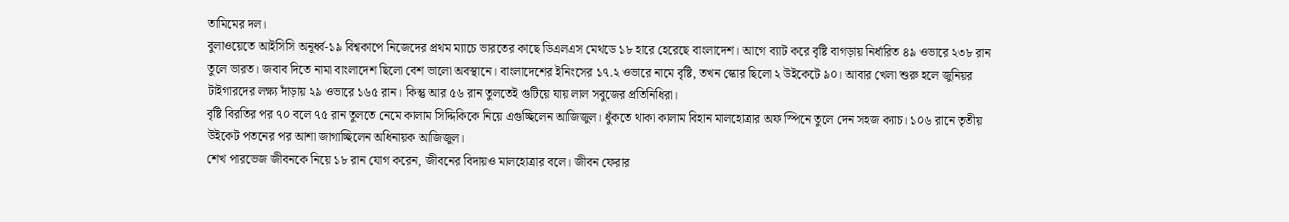তামিমের দল।
বুলাওয়েতে আইসিসি অনূর্ধ্ব-১৯ বিশ্বকাপে নিজেদের প্রথম ম্যাচে ভারতের কাছে ডিএলএস মেথডে ১৮ হারে হেরেছে বাংলাদেশ। আগে ব্যাট করে বৃষ্টি বাগড়ায় নির্ধারিত ৪৯ ওভারে ২৩৮ রান তুলে ভারত। জবাব দিতে নামা বাংলাদেশ ছিলো বেশ ভালো অবস্থানে। বাংলাদেশের ইনিংসের ১৭.২ ওভারে নামে বৃষ্টি, তখন স্কোর ছিলো ২ উইকেটে ৯০। আবার খেলা শুরু হলে জুনিয়র টাইগারদের লক্ষ্য দাঁড়ায় ২৯ ওভারে ১৬৫ রান। কিন্তু আর ৫৬ রান তুলতেই গুটিয়ে যায় লাল সবুজের প্রতিনিধিরা।
বৃষ্টি বিরতির পর ৭০ বলে ৭৫ রান তুলতে নেমে কালাম সিদ্দিকিকে নিয়ে এগুচ্ছিলেন আজিজুল। ধুঁকতে থাকা কালাম বিহান মালহোত্রার অফ স্পিনে তুলে দেন সহজ ক্যাচ। ১০৬ রানে তৃতীয় উইকেট পতনের পর আশা জাগাচ্ছিলেন অধিনায়ক আজিজুল।
শেখ পারভেজ জীবনকে নিয়ে ১৮ রান যোগ করেন, জীবনের বিদায়ও মালহোত্রার বলে। জীবন ফেরার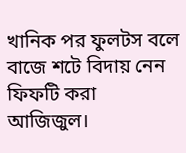খানিক পর ফুলটস বলে বাজে শটে বিদায় নেন ফিফটি করা আজিজুল।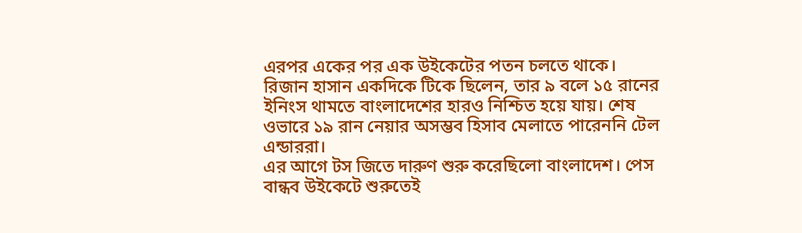এরপর একের পর এক উইকেটের পতন চলতে থাকে। রিজান হাসান একদিকে টিকে ছিলেন, তার ৯ বলে ১৫ রানের ইনিংস থামতে বাংলাদেশের হারও নিশ্চিত হয়ে যায়। শেষ ওভারে ১৯ রান নেয়ার অসম্ভব হিসাব মেলাতে পারেননি টেল এন্ডাররা।
এর আগে টস জিতে দারুণ শুরু করেছিলো বাংলাদেশ। পেস বান্ধব উইকেটে শুরুতেই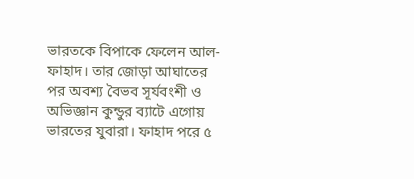ভারতকে বিপাকে ফেলেন আল-ফাহাদ। তার জোড়া আঘাতের পর অবশ্য বৈভব সূর্যবংশী ও অভিজ্ঞান কুন্ডুর ব্যাটে এগোয় ভারতের যুবারা। ফাহাদ পরে ৫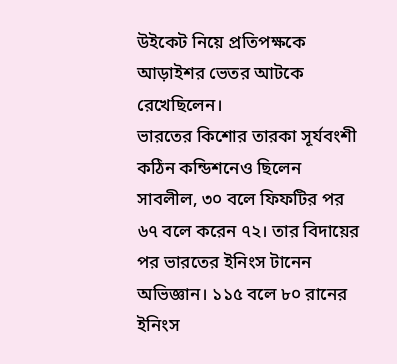উইকেট নিয়ে প্রতিপক্ষকে আড়াইশর ভেতর আটকে রেখেছিলেন।
ভারতের কিশোর তারকা সূর্যবংশী কঠিন কন্ডিশনেও ছিলেন সাবলীল, ৩০ বলে ফিফটির পর ৬৭ বলে করেন ৭২। তার বিদায়ের পর ভারতের ইনিংস টানেন অভিজ্ঞান। ১১৫ বলে ৮০ রানের ইনিংস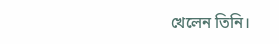খেলেন তিনি।